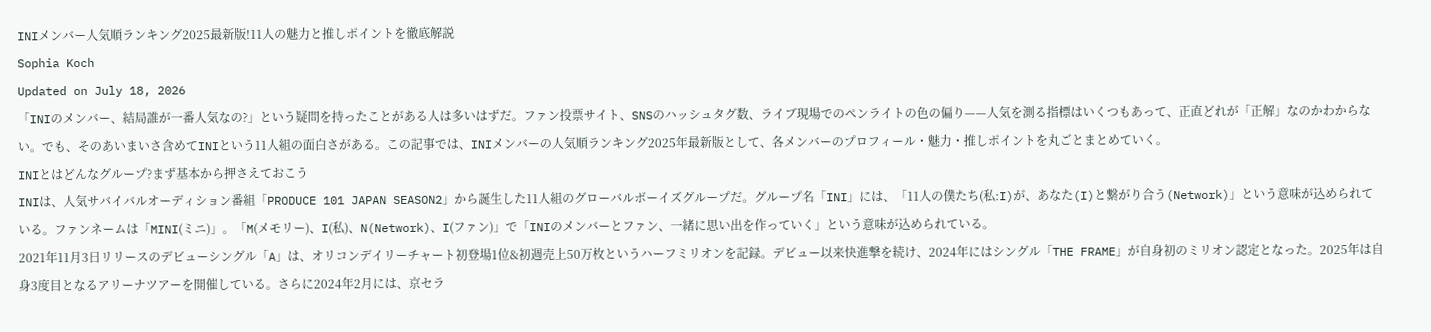INIメンバー人気順ランキング2025最新版!11人の魅力と推しポイントを徹底解説
Sophia Koch
Updated on July 18, 2026
「INIのメンバー、結局誰が一番人気なの?」という疑問を持ったことがある人は多いはずだ。ファン投票サイト、SNSのハッシュタグ数、ライブ現場でのペンライトの色の偏り——人気を測る指標はいくつもあって、正直どれが「正解」なのかわからない。でも、そのあいまいさ含めてINIという11人組の面白さがある。この記事では、INIメンバーの人気順ランキング2025年最新版として、各メンバーのプロフィール・魅力・推しポイントを丸ごとまとめていく。
INIとはどんなグループ?まず基本から押さえておこう
INIは、人気サバイバルオーディション番組「PRODUCE 101 JAPAN SEASON2」から誕生した11人組のグローバルボーイズグループだ。グループ名「INI」には、「11人の僕たち(私:I)が、あなた(I)と繋がり合う(Network)」という意味が込められている。ファンネームは「MINI(ミニ)」。「M(メモリー)、I(私)、N(Network)、I(ファン)」で「INIのメンバーとファン、一緒に思い出を作っていく」という意味が込められている。
2021年11月3日リリースのデビューシングル「A」は、オリコンデイリーチャート初登場1位&初週売上50万枚というハーフミリオンを記録。デビュー以来快進撃を続け、2024年にはシングル「THE FRAME」が自身初のミリオン認定となった。2025年は自身3度目となるアリーナツアーを開催している。さらに2024年2月には、京セラ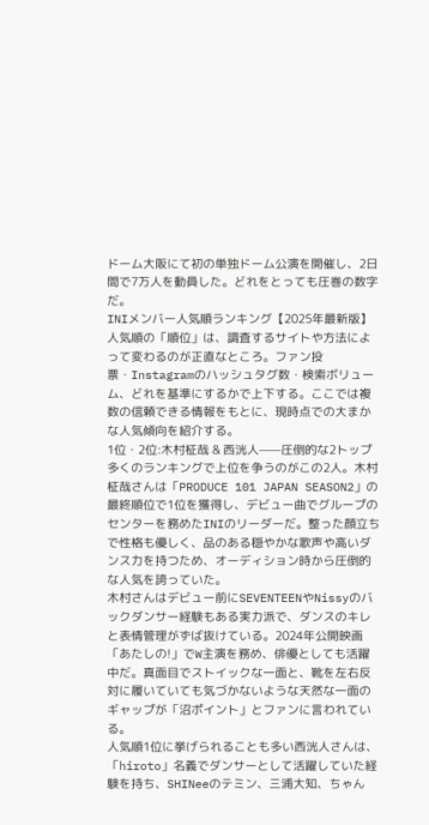ドーム大阪にて初の単独ドーム公演を開催し、2日間で7万人を動員した。どれをとっても圧巻の数字だ。
INIメンバー人気順ランキング【2025年最新版】
人気順の「順位」は、調査するサイトや方法によって変わるのが正直なところ。ファン投票・Instagramのハッシュタグ数・検索ボリューム、どれを基準にするかで上下する。ここでは複数の信頼できる情報をもとに、現時点での大まかな人気傾向を紹介する。
1位・2位:木村柾哉 & 西洸人——圧倒的な2トップ
多くのランキングで上位を争うのがこの2人。木村柾哉さんは「PRODUCE 101 JAPAN SEASON2」の最終順位で1位を獲得し、デビュー曲でグループのセンターを務めたINIのリーダーだ。整った顔立ちで性格も優しく、品のある穏やかな歌声や高いダンス力を持つため、オーディション時から圧倒的な人気を誇っていた。
木村さんはデビュー前にSEVENTEENやNissyのバックダンサー経験もある実力派で、ダンスのキレと表情管理がずば抜けている。2024年公開映画「あたしの!」でW主演を務め、俳優としても活躍中だ。真面目でストイックな一面と、靴を左右反対に履いていても気づかないような天然な一面のギャップが「沼ポイント」とファンに言われている。
人気順1位に挙げられることも多い西洸人さんは、「hiroto」名義でダンサーとして活躍していた経験を持ち、SHINeeのテミン、三浦大知、ちゃん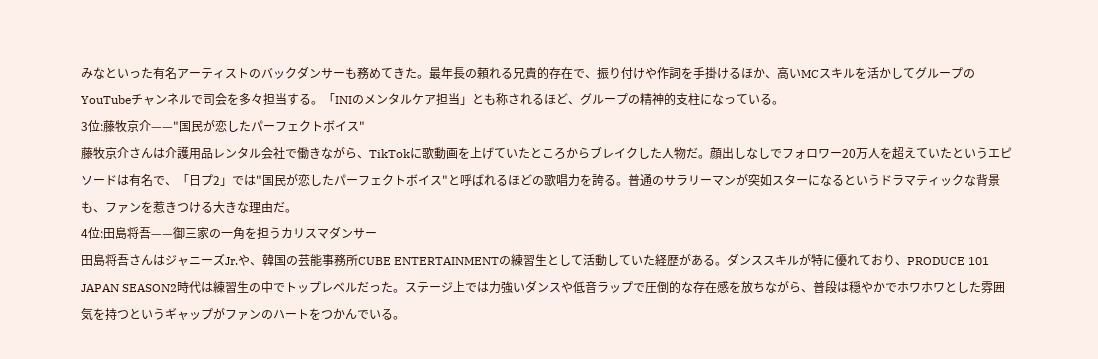みなといった有名アーティストのバックダンサーも務めてきた。最年長の頼れる兄貴的存在で、振り付けや作詞を手掛けるほか、高いMCスキルを活かしてグループのYouTubeチャンネルで司会を多々担当する。「INIのメンタルケア担当」とも称されるほど、グループの精神的支柱になっている。
3位:藤牧京介——"国民が恋したパーフェクトボイス"
藤牧京介さんは介護用品レンタル会社で働きながら、TikTokに歌動画を上げていたところからブレイクした人物だ。顔出しなしでフォロワー20万人を超えていたというエピソードは有名で、「日プ2」では"国民が恋したパーフェクトボイス"と呼ばれるほどの歌唱力を誇る。普通のサラリーマンが突如スターになるというドラマティックな背景も、ファンを惹きつける大きな理由だ。
4位:田島将吾——御三家の一角を担うカリスマダンサー
田島将吾さんはジャニーズJr.や、韓国の芸能事務所CUBE ENTERTAINMENTの練習生として活動していた経歴がある。ダンススキルが特に優れており、PRODUCE 101 JAPAN SEASON2時代は練習生の中でトップレベルだった。ステージ上では力強いダンスや低音ラップで圧倒的な存在感を放ちながら、普段は穏やかでホワホワとした雰囲気を持つというギャップがファンのハートをつかんでいる。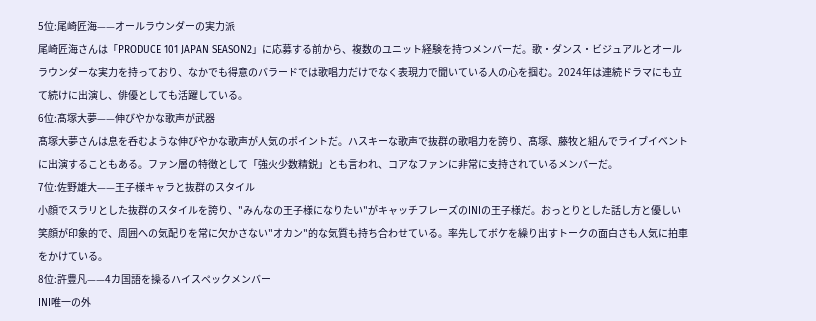5位:尾崎匠海——オールラウンダーの実力派
尾崎匠海さんは「PRODUCE 101 JAPAN SEASON2」に応募する前から、複数のユニット経験を持つメンバーだ。歌・ダンス・ビジュアルとオールラウンダーな実力を持っており、なかでも得意のバラードでは歌唱力だけでなく表現力で聞いている人の心を掴む。2024年は連続ドラマにも立て続けに出演し、俳優としても活躍している。
6位:髙塚大夢——伸びやかな歌声が武器
髙塚大夢さんは息を呑むような伸びやかな歌声が人気のポイントだ。ハスキーな歌声で抜群の歌唱力を誇り、髙塚、藤牧と組んでライブイベントに出演することもある。ファン層の特徴として「強火少数精鋭」とも言われ、コアなファンに非常に支持されているメンバーだ。
7位:佐野雄大——王子様キャラと抜群のスタイル
小顔でスラリとした抜群のスタイルを誇り、"みんなの王子様になりたい"がキャッチフレーズのINIの王子様だ。おっとりとした話し方と優しい笑顔が印象的で、周囲への気配りを常に欠かさない"オカン"的な気質も持ち合わせている。率先してボケを繰り出すトークの面白さも人気に拍車をかけている。
8位:許豊凡——4カ国語を操るハイスペックメンバー
INI唯一の外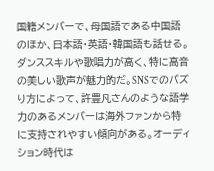国籍メンバーで、母国語である中国語のほか、日本語・英語・韓国語も話せる。ダンススキルや歌唱力が高く、特に高音の美しい歌声が魅力的だ。SNSでのバズり方によって、許豊凡さんのような語学力のあるメンバーは海外ファンから特に支持されやすい傾向がある。オーディション時代は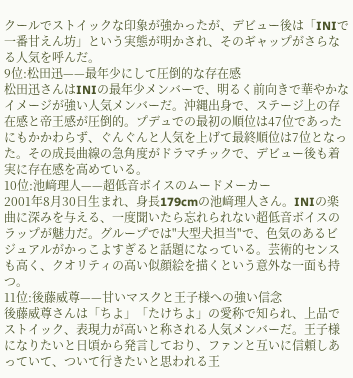クールでストイックな印象が強かったが、デビュー後は「INIで一番甘えん坊」という実態が明かされ、そのギャップがさらなる人気を呼んだ。
9位:松田迅——最年少にして圧倒的な存在感
松田迅さんはINIの最年少メンバーで、明るく前向きで華やかなイメージが強い人気メンバーだ。沖縄出身で、ステージ上の存在感と帝王感が圧倒的。プデュでの最初の順位は47位であったにもかかわらず、ぐんぐんと人気を上げて最終順位は7位となった。その成長曲線の急角度がドラマチックで、デビュー後も着実に存在感を高めている。
10位:池﨑理人——超低音ボイスのムードメーカー
2001年8月30日生まれ、身長179cmの池﨑理人さん。INIの楽曲に深みを与える、一度聞いたら忘れられない超低音ボイスのラップが魅力だ。グループでは"大型犬担当"で、色気のあるビジュアルがかっこよすぎると話題になっている。芸術的センスも高く、クオリティの高い似顔絵を描くという意外な一面も持つ。
11位:後藤威尊——甘いマスクと王子様への強い信念
後藤威尊さんは「ちよ」「たけちよ」の愛称で知られ、上品でストイック、表現力が高いと称される人気メンバーだ。王子様になりたいと日頃から発言しており、ファンと互いに信頼しあっていて、ついて行きたいと思われる王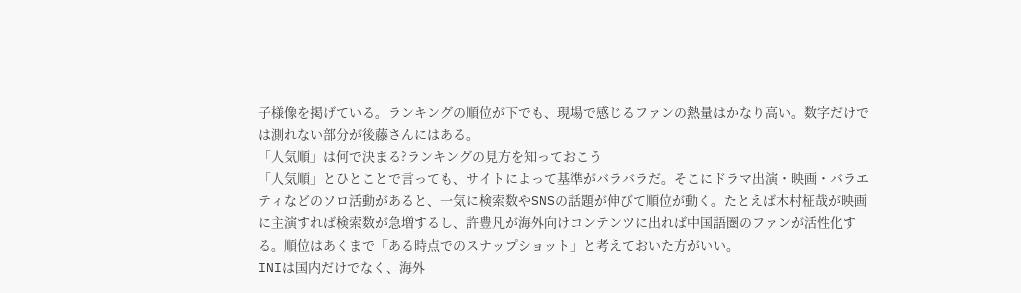子様像を掲げている。ランキングの順位が下でも、現場で感じるファンの熱量はかなり高い。数字だけでは測れない部分が後藤さんにはある。
「人気順」は何で決まる?ランキングの見方を知っておこう
「人気順」とひとことで言っても、サイトによって基準がバラバラだ。そこにドラマ出演・映画・バラエティなどのソロ活動があると、一気に検索数やSNSの話題が伸びて順位が動く。たとえば木村柾哉が映画に主演すれば検索数が急増するし、許豊凡が海外向けコンテンツに出れば中国語圏のファンが活性化する。順位はあくまで「ある時点でのスナップショット」と考えておいた方がいい。
INIは国内だけでなく、海外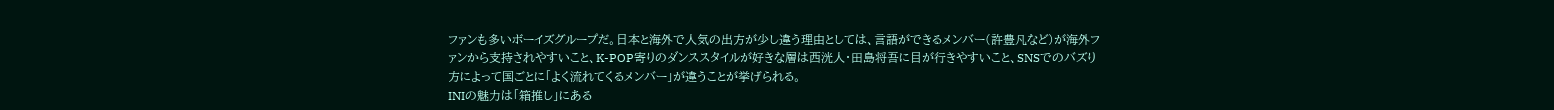ファンも多いボーイズグループだ。日本と海外で人気の出方が少し違う理由としては、言語ができるメンバー(許豊凡など)が海外ファンから支持されやすいこと、K-POP寄りのダンススタイルが好きな層は西洸人・田島将吾に目が行きやすいこと、SNSでのバズり方によって国ごとに「よく流れてくるメンバー」が違うことが挙げられる。
INIの魅力は「箱推し」にある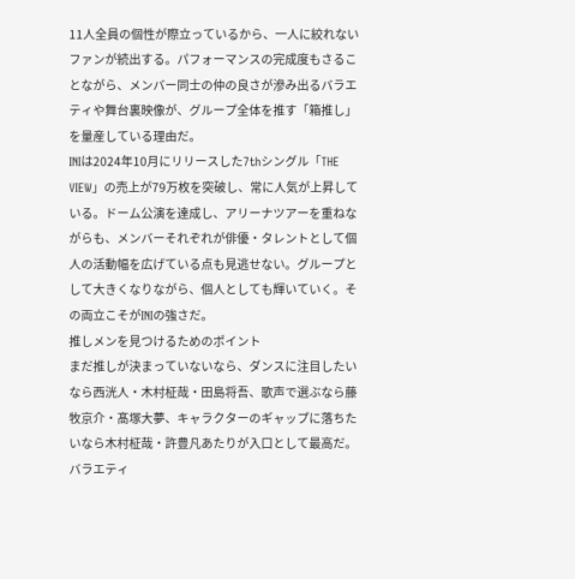11人全員の個性が際立っているから、一人に絞れないファンが続出する。パフォーマンスの完成度もさることながら、メンバー同士の仲の良さが滲み出るバラエティや舞台裏映像が、グループ全体を推す「箱推し」を量産している理由だ。
INIは2024年10月にリリースした7thシングル「THE VIEW」の売上が79万枚を突破し、常に人気が上昇している。ドーム公演を達成し、アリーナツアーを重ねながらも、メンバーそれぞれが俳優・タレントとして個人の活動幅を広げている点も見逃せない。グループとして大きくなりながら、個人としても輝いていく。その両立こそがINIの強さだ。
推しメンを見つけるためのポイント
まだ推しが決まっていないなら、ダンスに注目したいなら西洸人・木村柾哉・田島将吾、歌声で選ぶなら藤牧京介・髙塚大夢、キャラクターのギャップに落ちたいなら木村柾哉・許豊凡あたりが入口として最高だ。バラエティ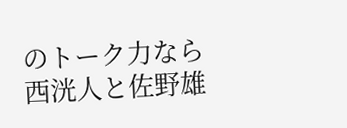のトーク力なら西洸人と佐野雄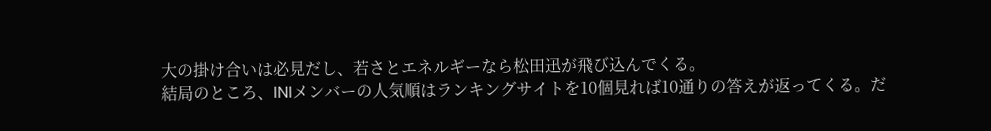大の掛け合いは必見だし、若さとエネルギーなら松田迅が飛び込んでくる。
結局のところ、INIメンバーの人気順はランキングサイトを10個見れば10通りの答えが返ってくる。だ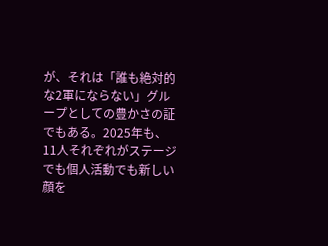が、それは「誰も絶対的な2軍にならない」グループとしての豊かさの証でもある。2025年も、11人それぞれがステージでも個人活動でも新しい顔を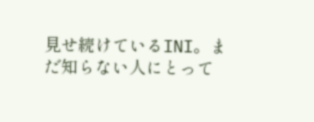見せ続けているINI。まだ知らない人にとって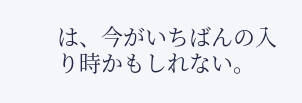は、今がいちばんの入り時かもしれない。